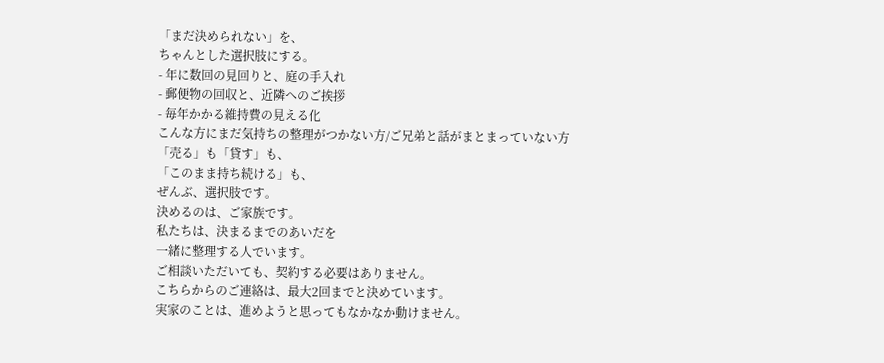「まだ決められない」を、
ちゃんとした選択肢にする。
- 年に数回の見回りと、庭の手入れ
- 郵便物の回収と、近隣へのご挨拶
- 毎年かかる維持費の見える化
こんな方にまだ気持ちの整理がつかない方/ご兄弟と話がまとまっていない方
「売る」も「貸す」も、
「このまま持ち続ける」も、
ぜんぶ、選択肢です。
決めるのは、ご家族です。
私たちは、決まるまでのあいだを
一緒に整理する人でいます。
ご相談いただいても、契約する必要はありません。
こちらからのご連絡は、最大2回までと決めています。
実家のことは、進めようと思ってもなかなか動けません。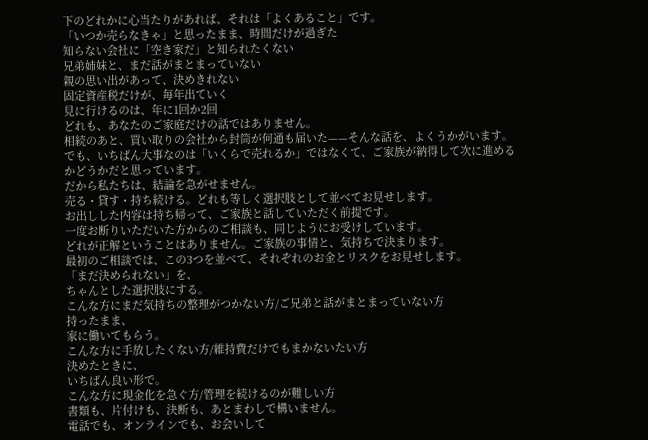下のどれかに心当たりがあれば、それは「よくあること」です。
「いつか売らなきゃ」と思ったまま、時間だけが過ぎた
知らない会社に「空き家だ」と知られたくない
兄弟姉妹と、まだ話がまとまっていない
親の思い出があって、決めきれない
固定資産税だけが、毎年出ていく
見に行けるのは、年に1回か2回
どれも、あなたのご家庭だけの話ではありません。
相続のあと、買い取りの会社から封筒が何通も届いた——そんな話を、よくうかがいます。
でも、いちばん大事なのは「いくらで売れるか」ではなくて、ご家族が納得して次に進めるかどうかだと思っています。
だから私たちは、結論を急がせません。
売る・貸す・持ち続ける。どれも等しく選択肢として並べてお見せします。
お出しした内容は持ち帰って、ご家族と話していただく前提です。
一度お断りいただいた方からのご相談も、同じようにお受けしています。
どれが正解ということはありません。ご家族の事情と、気持ちで決まります。
最初のご相談では、この3つを並べて、それぞれのお金とリスクをお見せします。
「まだ決められない」を、
ちゃんとした選択肢にする。
こんな方にまだ気持ちの整理がつかない方/ご兄弟と話がまとまっていない方
持ったまま、
家に働いてもらう。
こんな方に手放したくない方/維持費だけでもまかないたい方
決めたときに、
いちばん良い形で。
こんな方に現金化を急ぐ方/管理を続けるのが難しい方
書類も、片付けも、決断も、あとまわしで構いません。
電話でも、オンラインでも、お会いして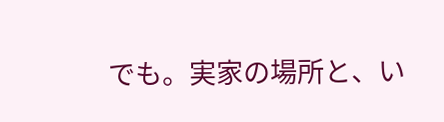でも。実家の場所と、い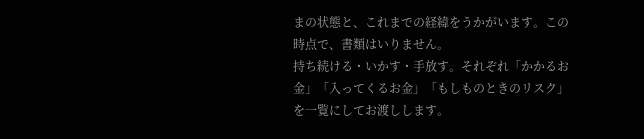まの状態と、これまでの経緯をうかがいます。この時点で、書類はいりません。
持ち続ける・いかす・手放す。それぞれ「かかるお金」「入ってくるお金」「もしものときのリスク」を一覧にしてお渡しします。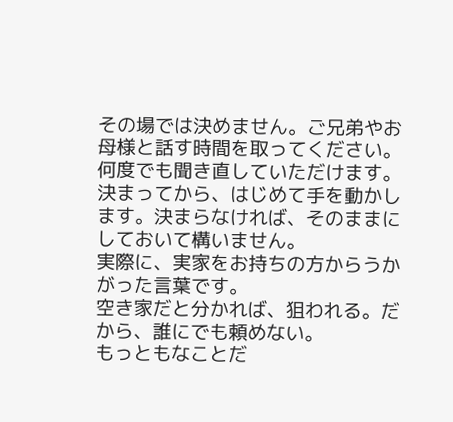その場では決めません。ご兄弟やお母様と話す時間を取ってください。何度でも聞き直していただけます。
決まってから、はじめて手を動かします。決まらなければ、そのままにしておいて構いません。
実際に、実家をお持ちの方からうかがった言葉です。
空き家だと分かれば、狙われる。だから、誰にでも頼めない。
もっともなことだ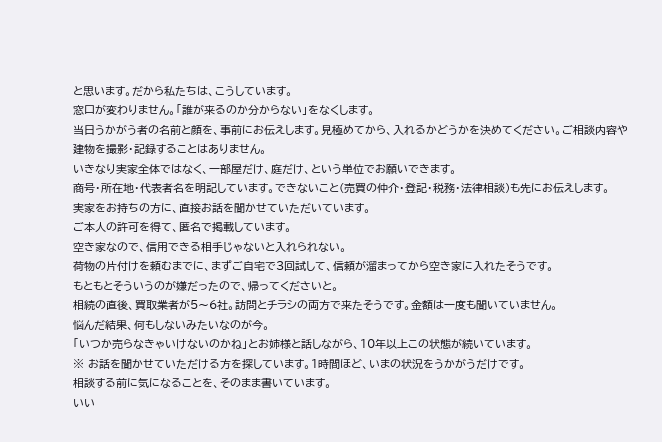と思います。だから私たちは、こうしています。
窓口が変わりません。「誰が来るのか分からない」をなくします。
当日うかがう者の名前と顔を、事前にお伝えします。見極めてから、入れるかどうかを決めてください。ご相談内容や建物を撮影・記録することはありません。
いきなり実家全体ではなく、一部屋だけ、庭だけ、という単位でお願いできます。
商号・所在地・代表者名を明記しています。できないこと(売買の仲介・登記・税務・法律相談)も先にお伝えします。
実家をお持ちの方に、直接お話を聞かせていただいています。
ご本人の許可を得て、匿名で掲載しています。
空き家なので、信用できる相手じゃないと入れられない。
荷物の片付けを頼むまでに、まずご自宅で3回試して、信頼が溜まってから空き家に入れたそうです。
もともとそういうのが嫌だったので、帰ってくださいと。
相続の直後、買取業者が5〜6社。訪問とチラシの両方で来たそうです。金額は一度も聞いていません。
悩んだ結果、何もしないみたいなのが今。
「いつか売らなきゃいけないのかね」とお姉様と話しながら、10年以上この状態が続いています。
※ お話を聞かせていただける方を探しています。1時間ほど、いまの状況をうかがうだけです。
相談する前に気になることを、そのまま書いています。
いい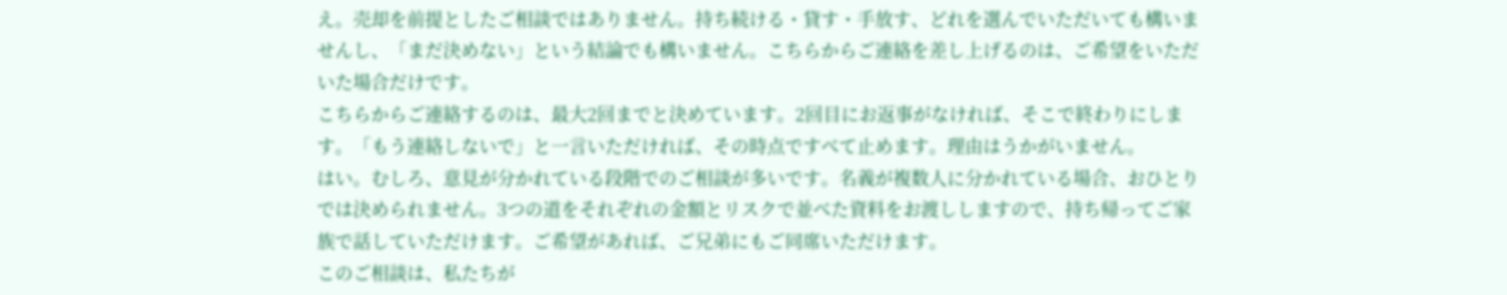え。売却を前提としたご相談ではありません。持ち続ける・貸す・手放す、どれを選んでいただいても構いませんし、「まだ決めない」という結論でも構いません。こちらからご連絡を差し上げるのは、ご希望をいただいた場合だけです。
こちらからご連絡するのは、最大2回までと決めています。2回目にお返事がなければ、そこで終わりにします。「もう連絡しないで」と一言いただければ、その時点ですべて止めます。理由はうかがいません。
はい。むしろ、意見が分かれている段階でのご相談が多いです。名義が複数人に分かれている場合、おひとりでは決められません。3つの道をそれぞれの金額とリスクで並べた資料をお渡ししますので、持ち帰ってご家族で話していただけます。ご希望があれば、ご兄弟にもご同席いただけます。
このご相談は、私たちが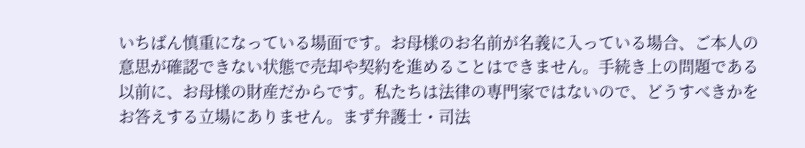いちばん慎重になっている場面です。お母様のお名前が名義に入っている場合、ご本人の意思が確認できない状態で売却や契約を進めることはできません。手続き上の問題である以前に、お母様の財産だからです。私たちは法律の専門家ではないので、どうすべきかをお答えする立場にありません。まず弁護士・司法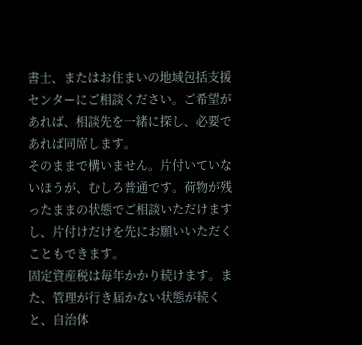書士、またはお住まいの地域包括支援センターにご相談ください。ご希望があれば、相談先を一緒に探し、必要であれば同席します。
そのままで構いません。片付いていないほうが、むしろ普通です。荷物が残ったままの状態でご相談いただけますし、片付けだけを先にお願いいただくこともできます。
固定資産税は毎年かかり続けます。また、管理が行き届かない状態が続くと、自治体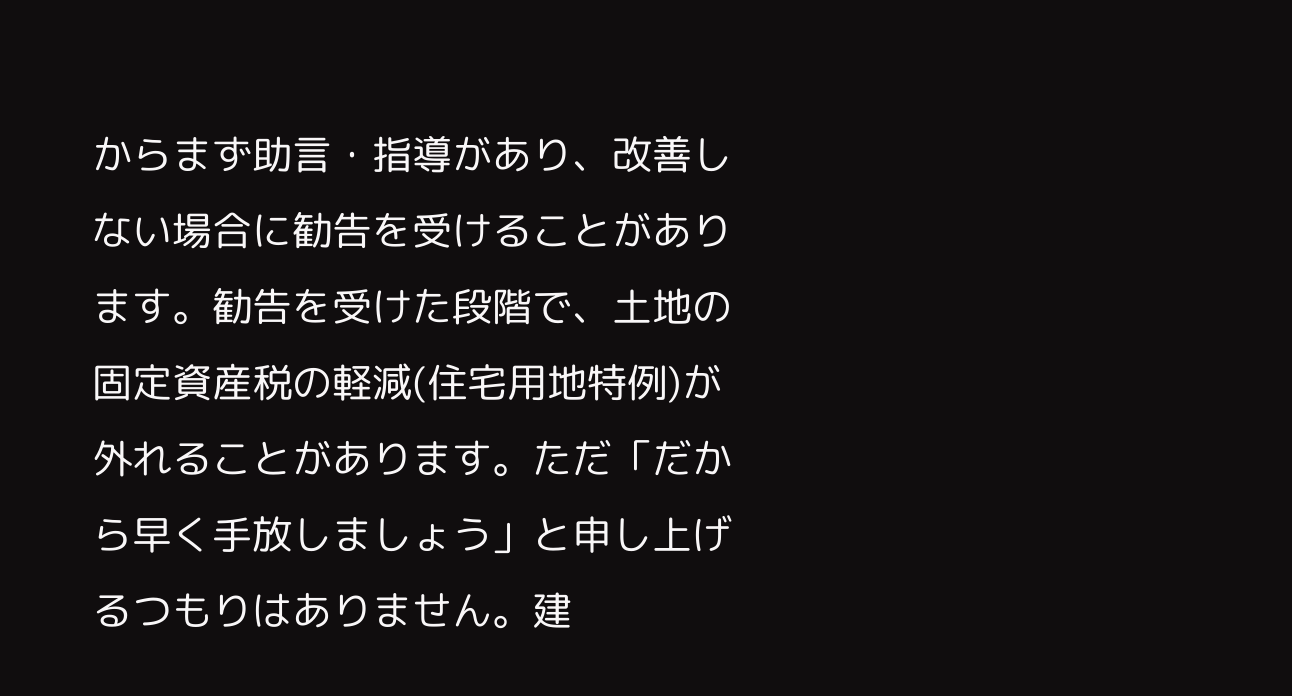からまず助言・指導があり、改善しない場合に勧告を受けることがあります。勧告を受けた段階で、土地の固定資産税の軽減(住宅用地特例)が外れることがあります。ただ「だから早く手放しましょう」と申し上げるつもりはありません。建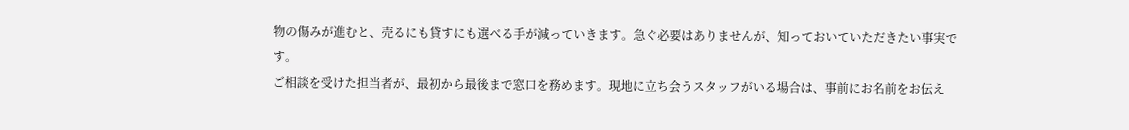物の傷みが進むと、売るにも貸すにも選べる手が減っていきます。急ぐ必要はありませんが、知っておいていただきたい事実です。
ご相談を受けた担当者が、最初から最後まで窓口を務めます。現地に立ち会うスタッフがいる場合は、事前にお名前をお伝え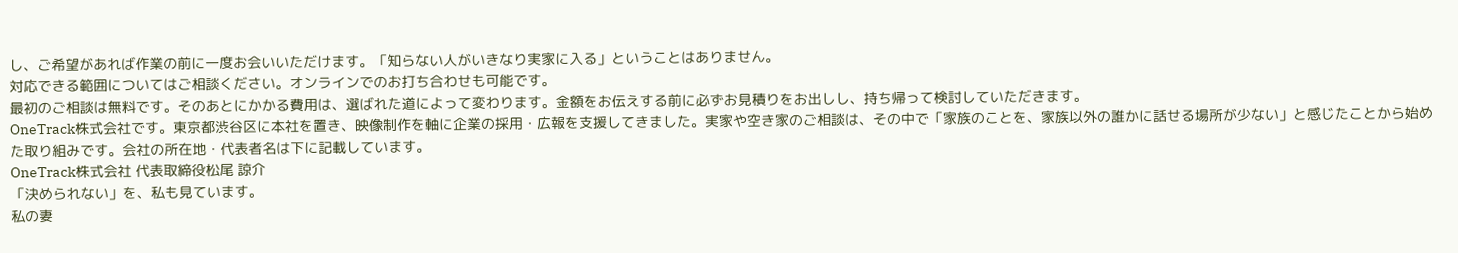し、ご希望があれば作業の前に一度お会いいただけます。「知らない人がいきなり実家に入る」ということはありません。
対応できる範囲についてはご相談ください。オンラインでのお打ち合わせも可能です。
最初のご相談は無料です。そのあとにかかる費用は、選ばれた道によって変わります。金額をお伝えする前に必ずお見積りをお出しし、持ち帰って検討していただきます。
OneTrack株式会社です。東京都渋谷区に本社を置き、映像制作を軸に企業の採用・広報を支援してきました。実家や空き家のご相談は、その中で「家族のことを、家族以外の誰かに話せる場所が少ない」と感じたことから始めた取り組みです。会社の所在地・代表者名は下に記載しています。
OneTrack株式会社 代表取締役松尾 諒介
「決められない」を、私も見ています。
私の妻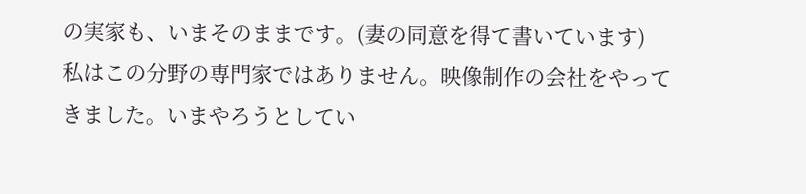の実家も、いまそのままです。(妻の同意を得て書いています)
私はこの分野の専門家ではありません。映像制作の会社をやってきました。いまやろうとしてい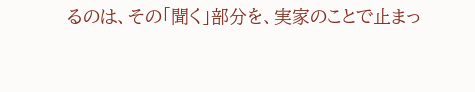るのは、その「聞く」部分を、実家のことで止まっ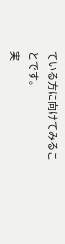ている方に向けてみることです。
実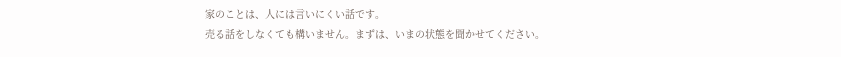家のことは、人には言いにくい話です。
売る話をしなくても構いません。まずは、いまの状態を聞かせてください。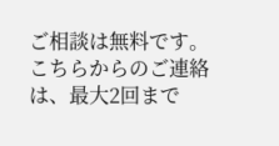ご相談は無料です。こちらからのご連絡は、最大2回まで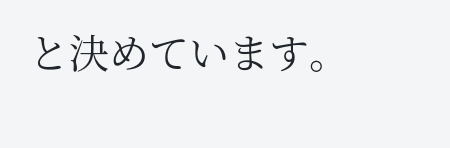と決めています。